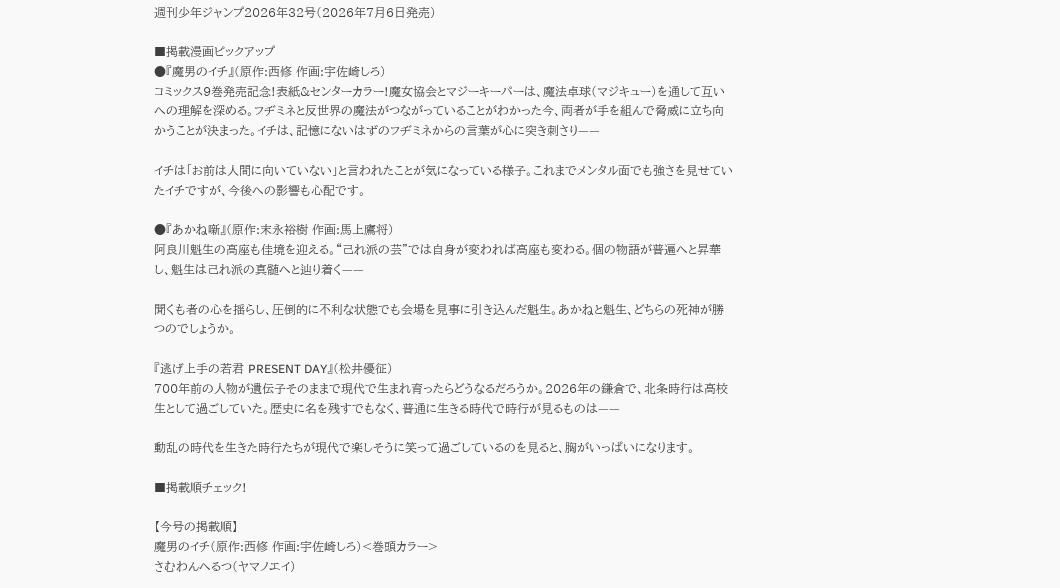週刊少年ジャンプ2026年32号(2026年7月6日発売)

■掲載漫画ピックアップ
●『魔男のイチ』(原作:西修 作画:宇佐崎しろ)
コミックス9巻発売記念!表紙&センターカラー!魔女協会とマジーキーパーは、魔法卓球(マジキュー)を通して互いへの理解を深める。フヂミネと反世界の魔法がつながっていることがわかった今、両者が手を組んで脅威に立ち向かうことが決まった。イチは、記憶にないはずのフヂミネからの言葉が心に突き刺さり——

イチは「お前は人間に向いていない」と言われたことが気になっている様子。これまでメンタル面でも強さを見せていたイチですが、今後への影響も心配です。

●『あかね噺』(原作:末永裕樹 作画:馬上鷹将)
阿良川魁生の高座も佳境を迎える。“己れ派の芸”では自身が変われば高座も変わる。個の物語が普遍へと昇華し、魁生は己れ派の真髄へと辿り着く——

聞くも者の心を揺らし、圧倒的に不利な状態でも会場を見事に引き込んだ魁生。あかねと魁生、どちらの死神が勝つのでしょうか。

『逃げ上手の若君 PRESENT DAY』(松井優征)
700年前の人物が遺伝子そのままで現代で生まれ育ったらどうなるだろうか。2026年の鎌倉で、北条時行は高校生として過ごしていた。歴史に名を残すでもなく、普通に生きる時代で時行が見るものは——

動乱の時代を生きた時行たちが現代で楽しそうに笑って過ごしているのを見ると、胸がいっぱいになります。

■掲載順チェック!

【今号の掲載順】
魔男のイチ(原作:西修 作画:宇佐崎しろ)<巻頭カラー>
さむわんへるつ(ヤマノエイ)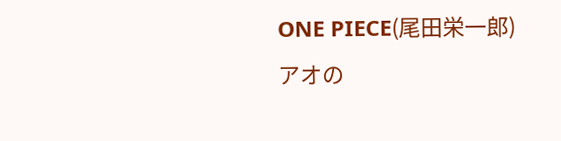ONE PIECE(尾田栄一郎)
アオの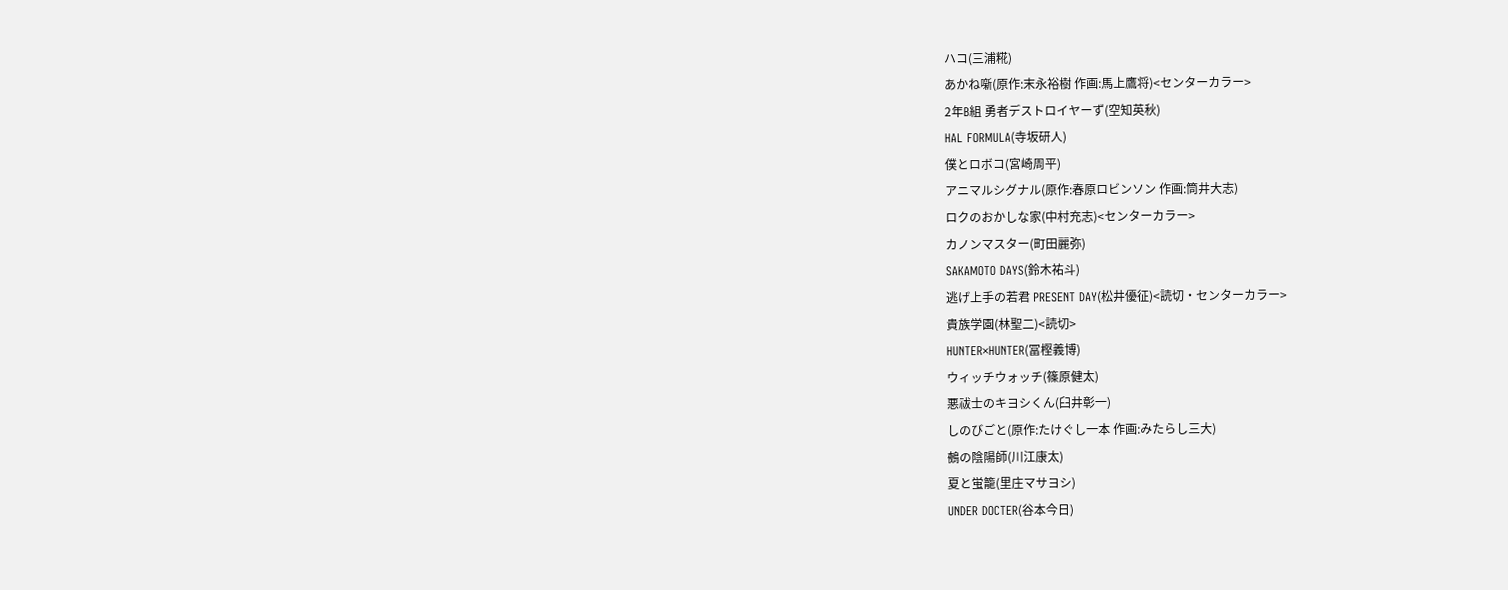ハコ(三浦糀)
あかね噺(原作:末永裕樹 作画:馬上鷹将)<センターカラー>
2年B組 勇者デストロイヤーず(空知英秋)
HAL FORMULA(寺坂研人)
僕とロボコ(宮崎周平)
アニマルシグナル(原作:春原ロビンソン 作画:筒井大志)
ロクのおかしな家(中村充志)<センターカラー>
カノンマスター(町田麗弥)
SAKAMOTO DAYS(鈴木祐斗)
逃げ上手の若君 PRESENT DAY(松井優征)<読切・センターカラー>
貴族学園(林聖二)<読切>
HUNTER×HUNTER(冨樫義博)
ウィッチウォッチ(篠原健太)
悪祓士のキヨシくん(臼井彰一)
しのびごと(原作:たけぐし一本 作画:みたらし三大)
鵺の陰陽師(川江康太)
夏と蛍籠(里庄マサヨシ)
UNDER DOCTER(谷本今日)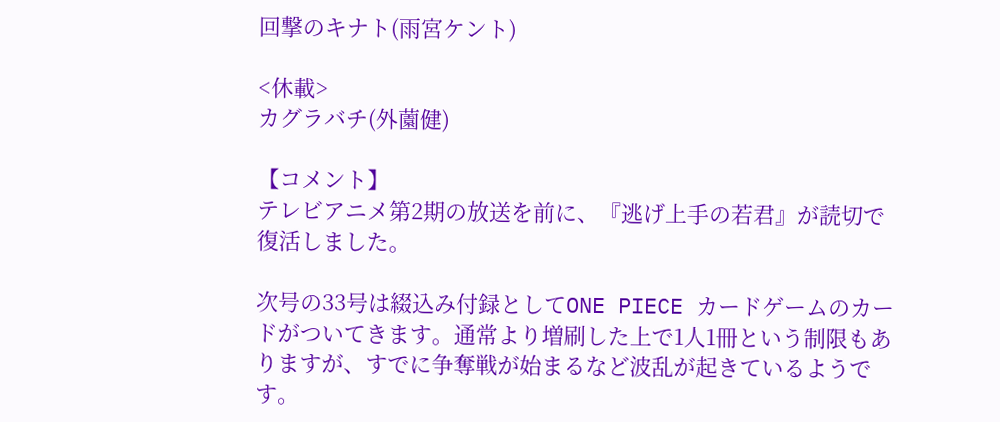回撃のキナト(雨宮ケント)

<休載>
カグラバチ(外薗健)

【コメント】
テレビアニメ第2期の放送を前に、『逃げ上手の若君』が読切で復活しました。

次号の33号は綴込み付録としてONE PIECE カードゲームのカードがついてきます。通常より増刷した上で1人1冊という制限もありますが、すでに争奪戦が始まるなど波乱が起きているようです。